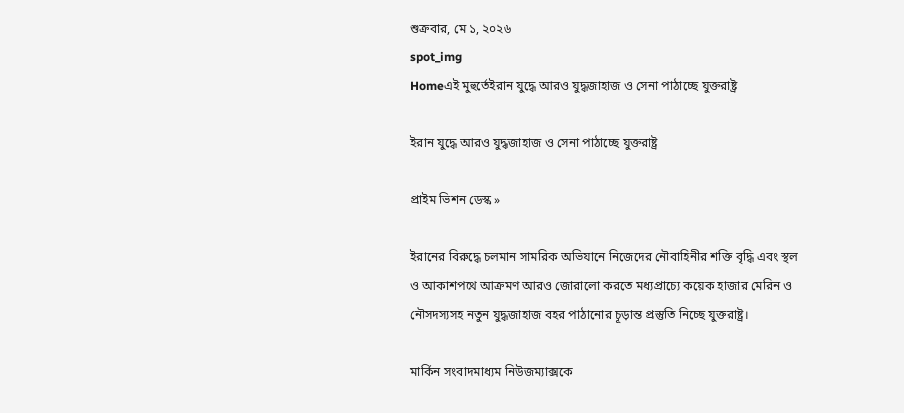শুক্রবার, মে ১, ২০২৬
spot_img
Homeএই মুহুর্তেইরান যুদ্ধে আরও যুদ্ধজাহাজ ও সেনা পাঠাচ্ছে যুক্তরাষ্ট্র

ইরান যুদ্ধে আরও যুদ্ধজাহাজ ও সেনা পাঠাচ্ছে যুক্তরাষ্ট্র

প্রাইম ভিশন ডেস্ক »

ইরানের বিরুদ্ধে চলমান সামরিক অভিযানে নিজেদের নৌবাহিনীর শক্তি বৃদ্ধি এবং স্থল ও আকাশপথে আক্রমণ আরও জোরালো করতে মধ্যপ্রাচ্যে কয়েক হাজার মেরিন ও নৌসদস্যসহ নতুন যুদ্ধজাহাজ বহর পাঠানোর চূড়ান্ত প্রস্তুতি নিচ্ছে যুক্তরাষ্ট্র।

মার্কিন সংবাদমাধ্যম নিউজম্যাক্সকে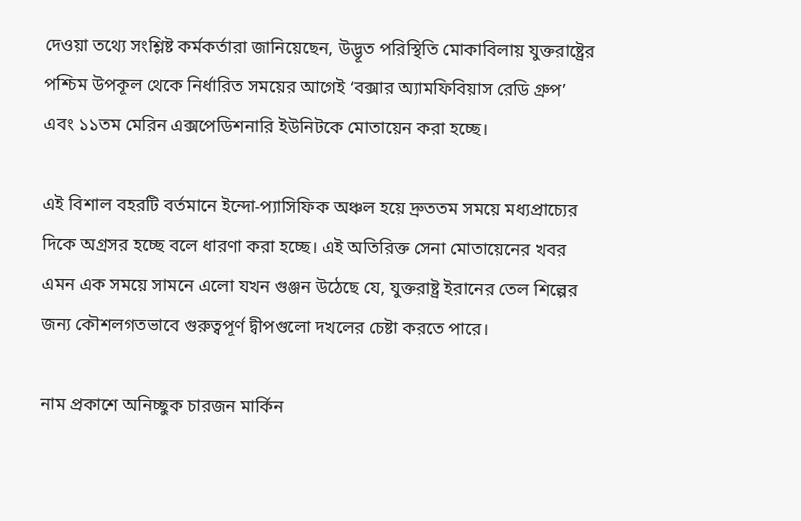দেওয়া তথ্যে সংশ্লিষ্ট কর্মকর্তারা জানিয়েছেন, উদ্ভূত পরিস্থিতি মোকাবিলায় যুক্তরাষ্ট্রের পশ্চিম উপকূল থেকে নির্ধারিত সময়ের আগেই ‘বক্সার অ্যামফিবিয়াস রেডি গ্রুপ’ এবং ১১তম মেরিন এক্সপেডিশনারি ইউনিটকে মোতায়েন করা হচ্ছে।

এই বিশাল বহরটি বর্তমানে ইন্দো-প্যাসিফিক অঞ্চল হয়ে দ্রুততম সময়ে মধ্যপ্রাচ্যের দিকে অগ্রসর হচ্ছে বলে ধারণা করা হচ্ছে। এই অতিরিক্ত সেনা মোতায়েনের খবর এমন এক সময়ে সামনে এলো যখন গুঞ্জন উঠেছে যে, যুক্তরাষ্ট্র ইরানের তেল শিল্পের জন্য কৌশলগতভাবে গুরুত্বপূর্ণ দ্বীপগুলো দখলের চেষ্টা করতে পারে।

নাম প্রকাশে অনিচ্ছুক চারজন মার্কিন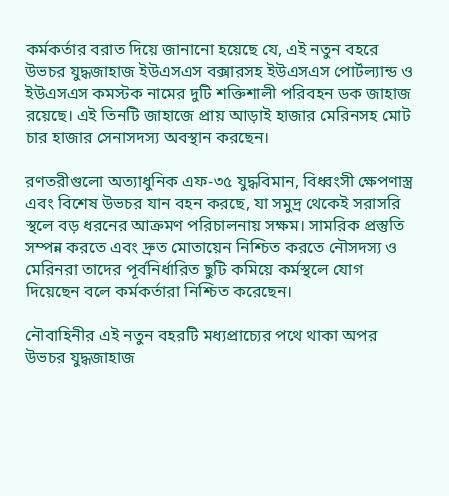কর্মকর্তার বরাত দিয়ে জানানো হয়েছে যে, এই নতুন বহরে উভচর যুদ্ধজাহাজ ইউএসএস বক্সারসহ ইউএসএস পোর্টল্যান্ড ও ইউএসএস কমস্টক নামের দুটি শক্তিশালী পরিবহন ডক জাহাজ রয়েছে। এই তিনটি জাহাজে প্রায় আড়াই হাজার মেরিনসহ মোট চার হাজার সেনাসদস্য অবস্থান করছেন।

রণতরীগুলো অত্যাধুনিক এফ-৩৫ যুদ্ধবিমান, বিধ্বংসী ক্ষেপণাস্ত্র এবং বিশেষ উভচর যান বহন করছে, যা সমুদ্র থেকেই সরাসরি স্থলে বড় ধরনের আক্রমণ পরিচালনায় সক্ষম। সামরিক প্রস্তুতি সম্পন্ন করতে এবং দ্রুত মোতায়েন নিশ্চিত করতে নৌসদস্য ও মেরিনরা তাদের পূর্বনির্ধারিত ছুটি কমিয়ে কর্মস্থলে যোগ দিয়েছেন বলে কর্মকর্তারা নিশ্চিত করেছেন।

নৌবাহিনীর এই নতুন বহরটি মধ্যপ্রাচ্যের পথে থাকা অপর উভচর যুদ্ধজাহাজ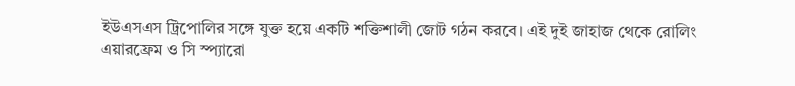ইউএসএস ট্রিপোলির সঙ্গে যুক্ত হয়ে একটি শক্তিশালী জোট গঠন করবে। এই দুই জাহাজ থেকে রোলিং এয়ারফ্রেম ও সি স্প্যারো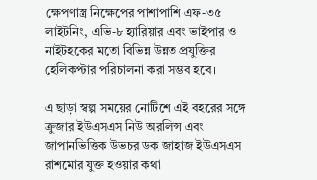ক্ষেপণাস্ত্র নিক্ষেপের পাশাপাশি এফ-৩৫ লাইটনিং, এভি-৮ হ্যারিয়ার এবং ভাইপার ও নাইটহকের মতো বিভিন্ন উন্নত প্রযুক্তির হেলিকপ্টার পরিচালনা করা সম্ভব হবে।

এ ছাড়া স্বল্প সময়ের নোটিশে এই বহরের সঙ্গে ক্রুজার ইউএসএস নিউ অরলিন্স এবং জাপানভিত্তিক উভচর ডক জাহাজ ইউএসএস রাশমোর যুক্ত হওয়ার কথা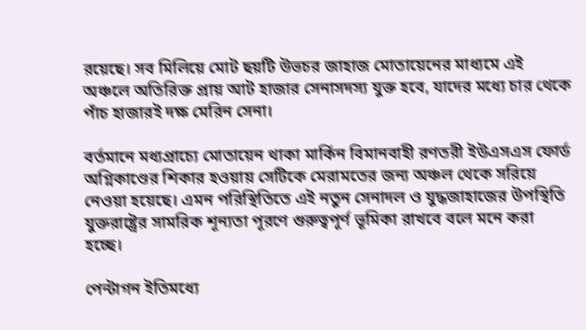রয়েছে। সব মিলিয়ে মোট ছয়টি উভচর জাহাজ মোতায়েনের মাধ্যমে এই অঞ্চলে অতিরিক্ত প্রায় আট হাজার সেনাসদস্য যুক্ত হবে, যাদের মধ্যে চার থেকে পাঁচ হাজারই দক্ষ মেরিন সেনা।

বর্তমানে মধ্যপ্রাচ্যে মোতায়েন থাকা মার্কিন বিমানবাহী রণতরী ইউএসএস ফোর্ড অগ্নিকাণ্ডের শিকার হওয়ায় সেটিকে মেরামতের জন্য অঞ্চল থেকে সরিয়ে নেওয়া হয়েছে। এমন পরিস্থিতিতে এই নতুন সেনাদল ও যুদ্ধজাহাজের উপস্থিতি যুক্তরাষ্ট্রের সামরিক শূন্যতা পূরণে গুরুত্বপূর্ণ ভূমিকা রাখবে বলে মনে করা হচ্ছে।

পেন্টাগন ইতিমধ্যে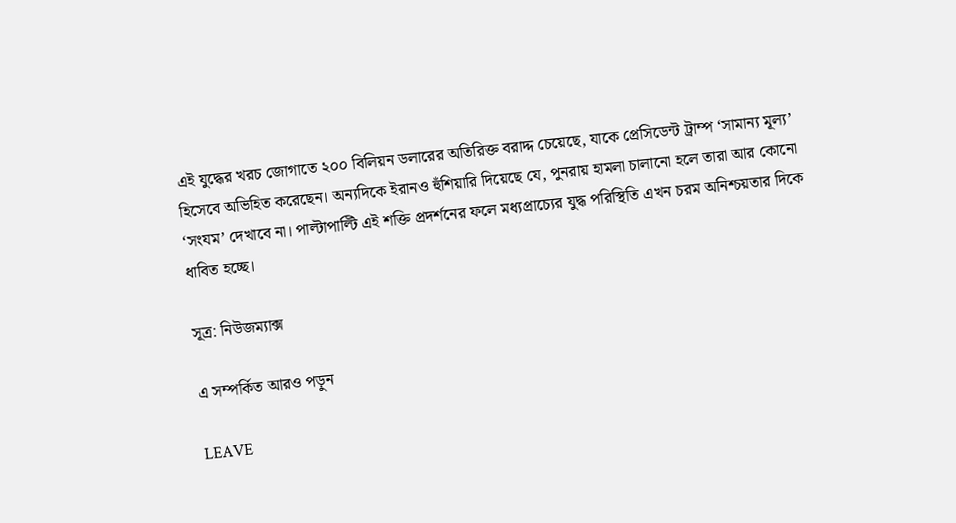এই যুদ্ধের খরচ জোগাতে ২০০ বিলিয়ন ডলারের অতিরিক্ত বরাদ্দ চেয়েছে, যাকে প্রেসিডেন্ট ট্রাম্প ‘সামান্য মূল্য’ হিসেবে অভিহিত করেছেন। অন্যদিকে ইরানও হুঁশিয়ারি দিয়েছে যে, পুনরায় হামলা চালানো হলে তারা আর কোনো ‘সংযম’ দেখাবে না। পাল্টাপাল্টি এই শক্তি প্রদর্শনের ফলে মধ্যপ্রাচ্যের যুদ্ধ পরিস্থিতি এখন চরম অনিশ্চয়তার দিকে ধাবিত হচ্ছে।

সূত্র: নিউজম্যাক্স

এ সম্পর্কিত আরও পড়ুন

LEAVE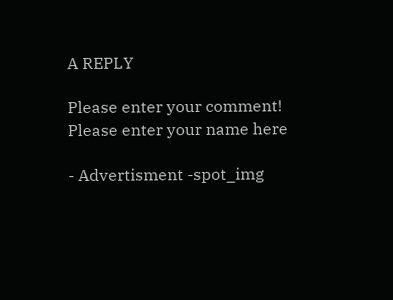A REPLY

Please enter your comment!
Please enter your name here

- Advertisment -spot_img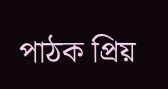পাঠক প্রিয়